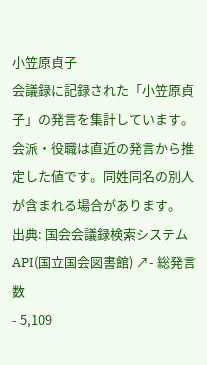小笠原貞子
会議録に記録された「小笠原貞子」の発言を集計しています。会派・役職は直近の発言から推定した値です。同姓同名の別人が含まれる場合があります。
出典: 国会会議録検索システム API(国立国会図書館) ↗- 総発言数
- 5,109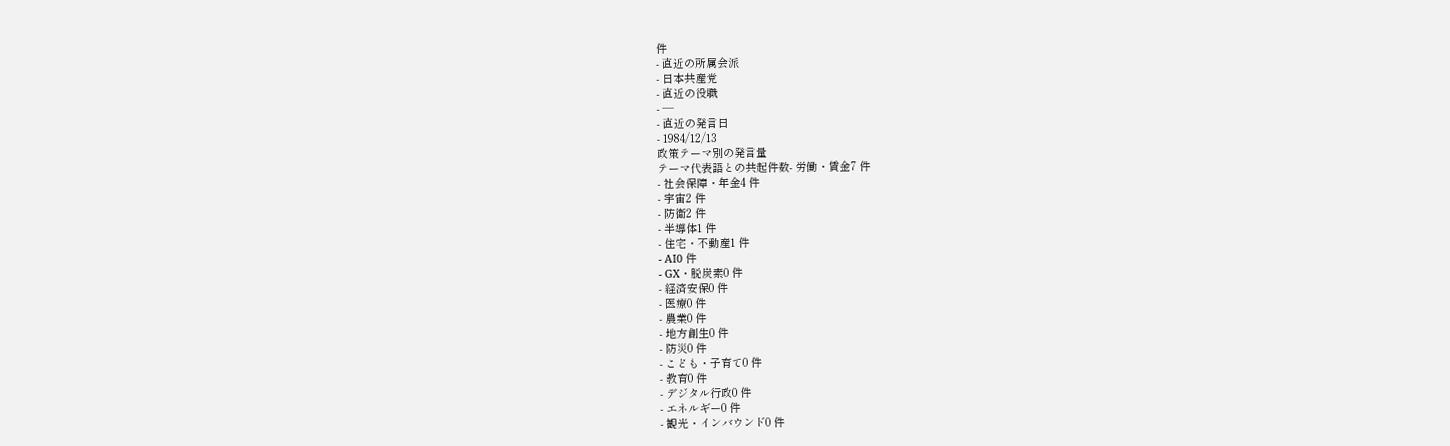件
- 直近の所属会派
- 日本共産党
- 直近の役職
- —
- 直近の発言日
- 1984/12/13
政策テーマ別の発言量
テーマ代表語との共起件数- 労働・賃金7 件
- 社会保障・年金4 件
- 宇宙2 件
- 防衛2 件
- 半導体1 件
- 住宅・不動産1 件
- AI0 件
- GX・脱炭素0 件
- 経済安保0 件
- 医療0 件
- 農業0 件
- 地方創生0 件
- 防災0 件
- こども・子育て0 件
- 教育0 件
- デジタル行政0 件
- エネルギー0 件
- 観光・インバウンド0 件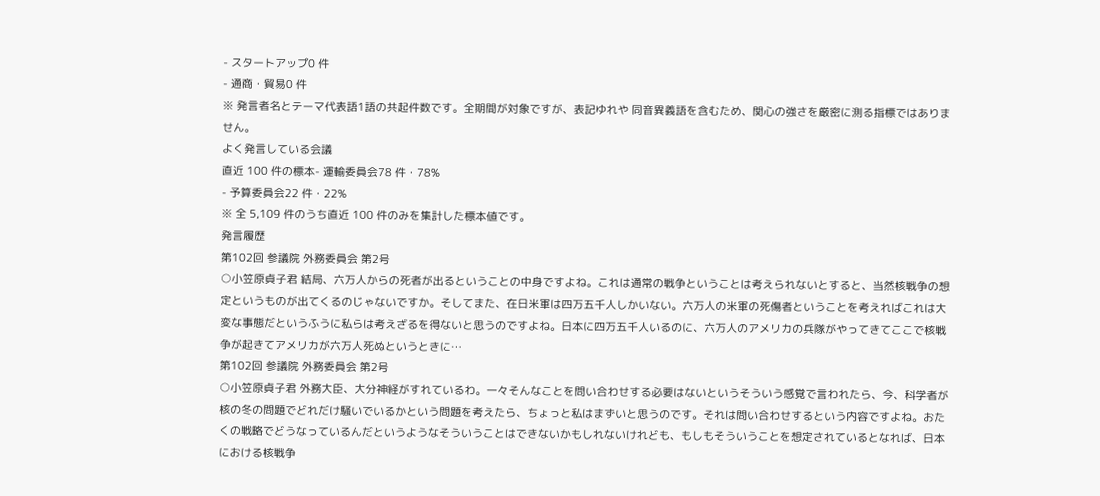- スタートアップ0 件
- 通商・貿易0 件
※ 発言者名とテーマ代表語1語の共起件数です。全期間が対象ですが、表記ゆれや 同音異義語を含むため、関心の強さを厳密に測る指標ではありません。
よく発言している会議
直近 100 件の標本- 運輸委員会78 件・78%
- 予算委員会22 件・22%
※ 全 5,109 件のうち直近 100 件のみを集計した標本値です。
発言履歴
第102回 参議院 外務委員会 第2号
○小笠原貞子君 結局、六万人からの死者が出るということの中身ですよね。これは通常の戦争ということは考えられないとすると、当然核戦争の想定というものが出てくるのじゃないですか。そしてまた、在日米軍は四万五千人しかいない。六万人の米軍の死傷者ということを考えればこれは大変な事態だというふうに私らは考えざるを得ないと思うのですよね。日本に四万五千人いるのに、六万人のアメリカの兵隊がやってきてここで核戦争が起きてアメリカが六万人死ぬというときに…
第102回 参議院 外務委員会 第2号
○小笠原貞子君 外務大臣、大分神経がすれているわ。一々そんなことを問い合わせする必要はないというそういう感覚で言われたら、今、科学者が核の冬の問題でどれだけ騒いでいるかという問題を考えたら、ちょっと私はまずいと思うのです。それは問い合わせするという内容ですよね。おたくの戦略でどうなっているんだというようなそういうことはできないかもしれないけれども、もしもそういうことを想定されているとなれば、日本における核戦争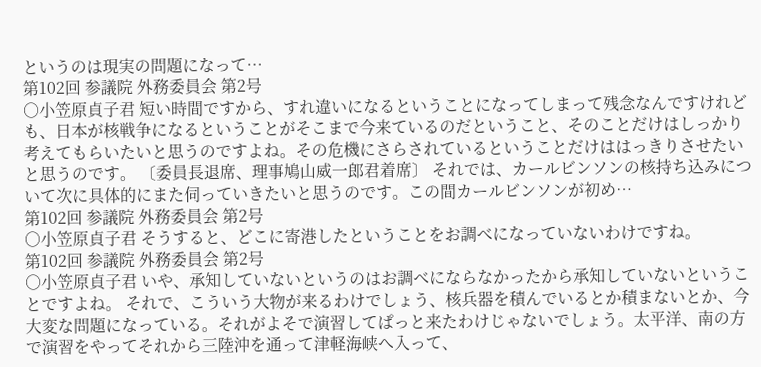というのは現実の問題になって…
第102回 参議院 外務委員会 第2号
○小笠原貞子君 短い時間ですから、すれ違いになるということになってしまって残念なんですけれども、日本が核戦争になるということがそこまで今来ているのだということ、そのことだけはしっかり考えてもらいたいと思うのですよね。その危機にさらされているということだけははっきりさせたいと思うのです。 〔委員長退席、理事鳩山威一郎君着席〕 それでは、カールビンソンの核持ち込みについて次に具体的にまた伺っていきたいと思うのです。この間カールビンソンが初め…
第102回 参議院 外務委員会 第2号
○小笠原貞子君 そうすると、どこに寄港したということをお調べになっていないわけですね。
第102回 参議院 外務委員会 第2号
○小笠原貞子君 いや、承知していないというのはお調べにならなかったから承知していないということですよね。 それで、こういう大物が来るわけでしょう、核兵器を積んでいるとか積まないとか、今大変な問題になっている。それがよそで演習してぱっと来たわけじゃないでしょう。太平洋、南の方で演習をやってそれから三陸沖を通って津軽海峡へ入って、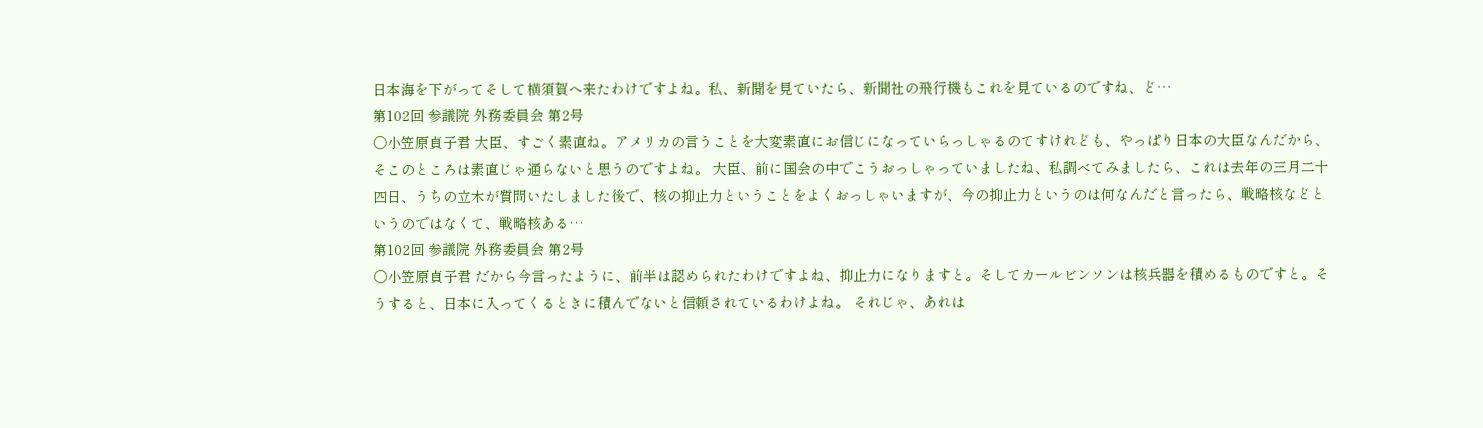日本海を下がってそして横須賀へ来たわけですよね。私、新聞を見ていたら、新聞社の飛行機もこれを見ているのですね、ど…
第102回 参議院 外務委員会 第2号
○小笠原貞子君 大臣、すごく素直ね。アメリカの言うことを大変素直にお信じになっていらっしゃるのてすけれども、やっぱり日本の大臣なんだから、そこのところは素直じゃ通らないと思うのですよね。 大臣、前に国会の中でこうおっしゃっていましたね、私調べてみましたら、これは去年の三月二十四日、うちの立木が質問いたしました後で、核の抑止力ということをよくおっしゃいますが、今の抑止力というのは何なんだと言ったら、戦略核などというのではなくて、戦略核ある…
第102回 参議院 外務委員会 第2号
○小笠原貞子君 だから今言ったように、前半は認められたわけですよね、抑止力になりますと。そしてカールビンソンは核兵器を積めるものですと。そうすると、日本に入ってくるときに積んでないと信頼されているわけよね。 それじゃ、あれは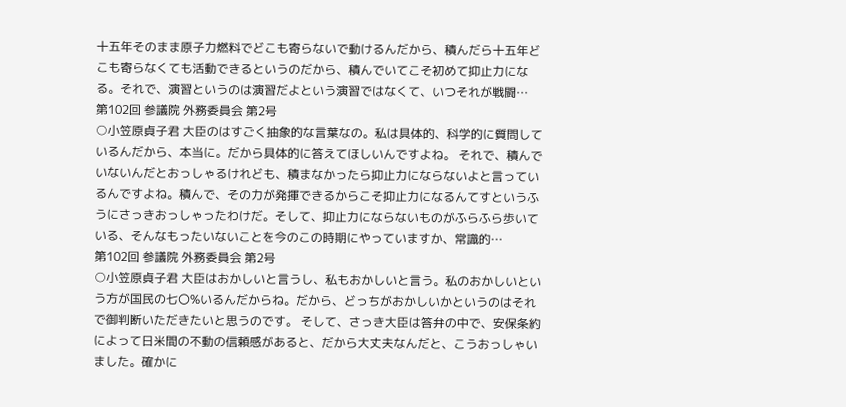十五年そのまま原子力燃料でどこも寄らないで動けるんだから、積んだら十五年どこも寄らなくても活動できるというのだから、積んでいてこそ初めて抑止力になる。それで、演習というのは演習だよという演習ではなくて、いつそれが戦闘…
第102回 参議院 外務委員会 第2号
○小笠原貞子君 大臣のはすごく抽象的な言葉なの。私は具体的、科学的に質問しているんだから、本当に。だから具体的に答えてほしいんですよね。 それで、積んでいないんだとおっしゃるけれども、積まなかったら抑止力にならないよと言っているんですよね。積んで、その力が発揮できるからこそ抑止力になるんてすというふうにさっきおっしゃったわけだ。そして、抑止力にならないものがふらふら歩いている、そんなもったいないことを今のこの時期にやっていますか、常識的…
第102回 参議院 外務委員会 第2号
○小笠原貞子君 大臣はおかしいと言うし、私もおかしいと言う。私のおかしいという方が国民の七〇%いるんだからね。だから、どっちがおかしいかというのはそれで御判断いただきたいと思うのです。 そして、さっき大臣は答弁の中で、安保条約によって日米間の不動の信頼感があると、だから大丈夫なんだと、こうおっしゃいました。確かに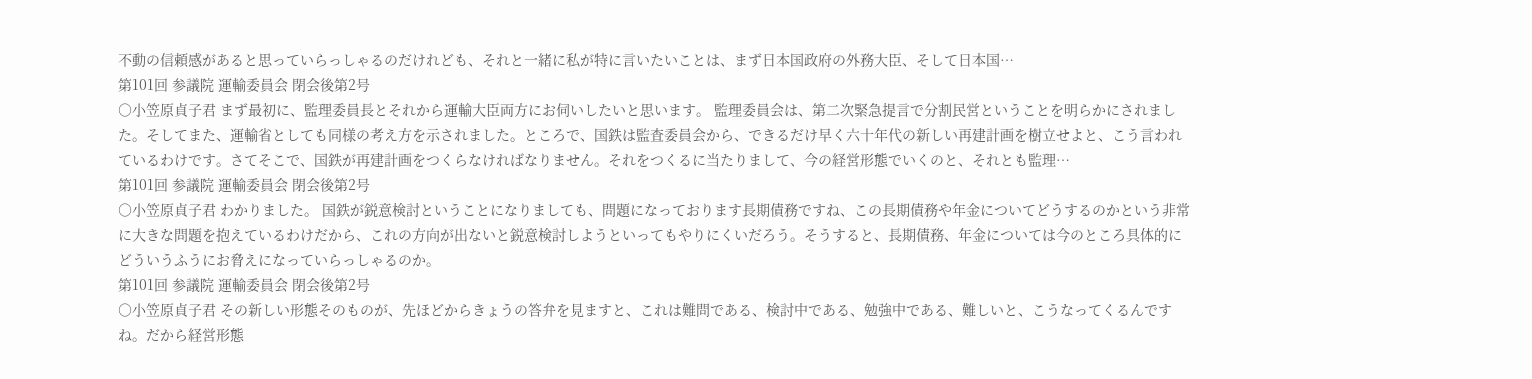不動の信頼感があると思っていらっしゃるのだけれども、それと一緒に私が特に言いたいことは、まず日本国政府の外務大臣、そして日本国…
第101回 参議院 運輸委員会 閉会後第2号
○小笠原貞子君 まず最初に、監理委員長とそれから運輸大臣両方にお伺いしたいと思います。 監理委員会は、第二次緊急提言で分割民営ということを明らかにされました。そしてまた、運輸省としても同様の考え方を示されました。ところで、国鉄は監査委員会から、できるだけ早く六十年代の新しい再建計画を樹立せよと、こう言われているわけです。さてそこで、国鉄が再建計画をつくらなければなりません。それをつくるに当たりまして、今の経営形態でいくのと、それとも監理…
第101回 参議院 運輸委員会 閉会後第2号
○小笠原貞子君 わかりました。 国鉄が鋭意検討ということになりましても、問題になっております長期債務ですね、この長期債務や年金についてどうするのかという非常に大きな問題を抱えているわけだから、これの方向が出ないと鋭意検討しようといってもやりにくいだろう。そうすると、長期債務、年金については今のところ具体的にどういうふうにお脅えになっていらっしゃるのか。
第101回 参議院 運輸委員会 閉会後第2号
○小笠原貞子君 その新しい形態そのものが、先ほどからきょうの答弁を見ますと、これは難問である、検討中である、勉強中である、難しいと、こうなってくるんですね。だから経営形態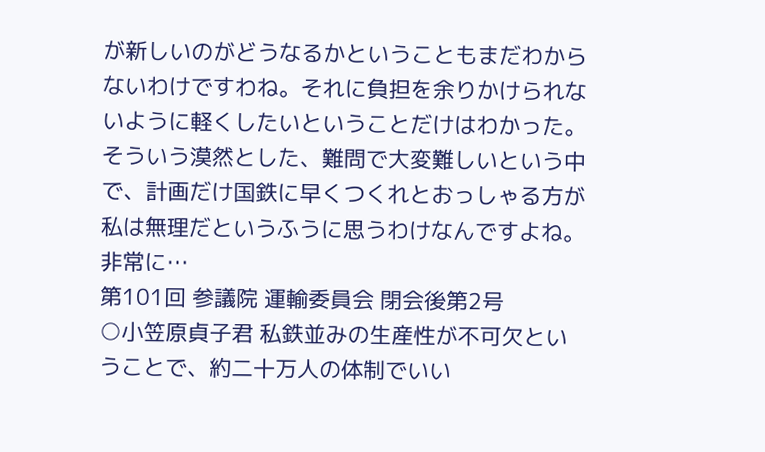が新しいのがどうなるかということもまだわからないわけですわね。それに負担を余りかけられないように軽くしたいということだけはわかった。そういう漠然とした、難問で大変難しいという中で、計画だけ国鉄に早くつくれとおっしゃる方が私は無理だというふうに思うわけなんですよね。非常に…
第101回 参議院 運輸委員会 閉会後第2号
○小笠原貞子君 私鉄並みの生産性が不可欠ということで、約二十万人の体制でいい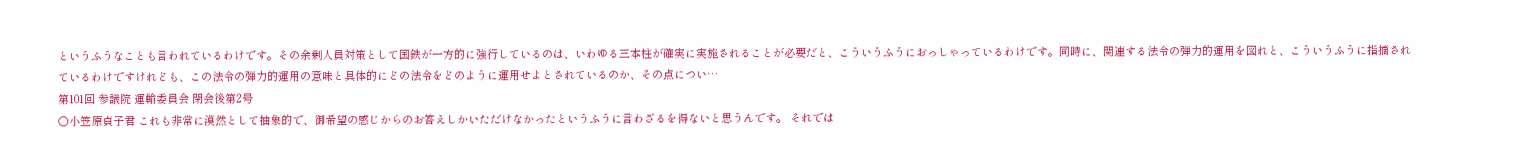というふうなことも言われているわけです。その余剰人員対策として国鉄が一方的に強行しているのは、いわゆる三本柱が確実に実施されることが必要だと、こういうふうにおっしゃっているわけです。同時に、関連する法令の弾力的運用を図れと、こういうふうに指摘されているわけですけれども、この法令の弾力的運用の意味と具体的にどの法令をどのように運用せよとされているのか、その点につい…
第101回 参議院 運輸委員会 閉会後第2号
○小笠原貞子君 これも非常に漠然として抽象的で、御希望の感じからのお答えしかいただけなかったというふうに言わざるを得ないと思うんです。 それでは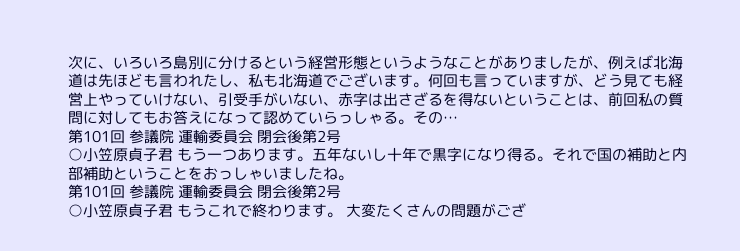次に、いろいろ島別に分けるという経営形態というようなことがありましたが、例えば北海道は先ほども言われたし、私も北海道でございます。何回も言っていますが、どう見ても経営上やっていけない、引受手がいない、赤字は出さざるを得ないということは、前回私の質問に対してもお答えになって認めていらっしゃる。その…
第101回 参議院 運輸委員会 閉会後第2号
○小笠原貞子君 もう一つあります。五年ないし十年で黒字になり得る。それで国の補助と内部補助ということをおっしゃいましたね。
第101回 参議院 運輸委員会 閉会後第2号
○小笠原貞子君 もうこれで終わります。 大変たくさんの問題がござ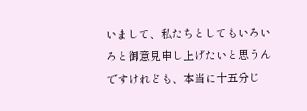いまして、私たちとしてもいろいろと御意見申し上げたいと思うんですけれども、本当に十五分じ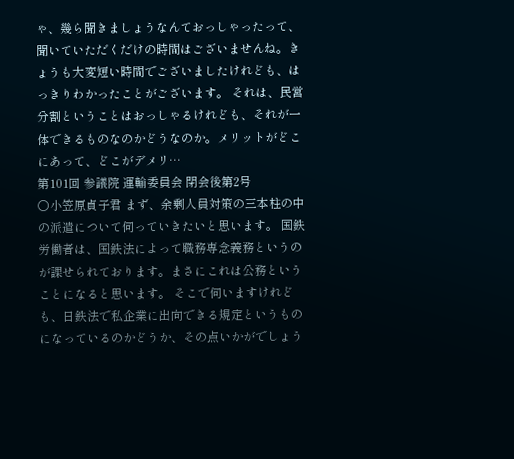ゃ、幾ら聞きましょうなんておっしゃったって、聞いていただくだけの時間はございませんね。きょうも大変短い時間でございましたけれども、はっきりわかったことがございます。 それは、民営分割ということはおっしゃるけれども、それが一体できるものなのかどうなのか。メリットがどこにあって、どこがデメリ…
第101回 参議院 運輸委員会 閉会後第2号
○小笠原貞子君 まず、余剰人員対策の三本柱の中の派遣について伺っていきたいと思います。 国鉄労働者は、国鉄法によって職務専念義務というのが課せられております。まさにこれは公務ということになると思います。 そこで伺いますけれども、日鉄法で私企業に出向できる規定というものになっているのかどうか、その点いかがでしょう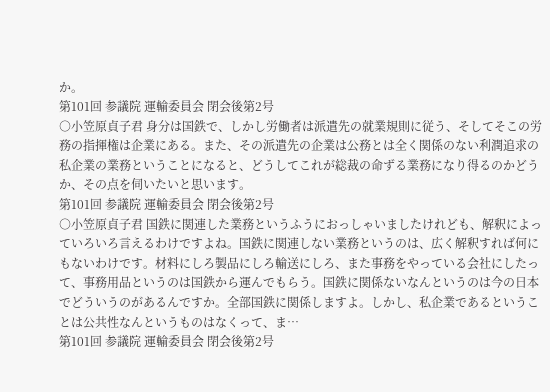か。
第101回 参議院 運輸委員会 閉会後第2号
○小笠原貞子君 身分は国鉄で、しかし労働者は派遣先の就業規則に従う、そしてそこの労務の指揮権は企業にある。また、その派遣先の企業は公務とは全く関係のない利潤追求の私企業の業務ということになると、どうしてこれが総裁の命ずる業務になり得るのかどうか、その点を伺いたいと思います。
第101回 参議院 運輸委員会 閉会後第2号
○小笠原貞子君 国鉄に関連した業務というふうにおっしゃいましたけれども、解釈によっていろいろ言えるわけですよね。国鉄に関連しない業務というのは、広く解釈すれば何にもないわけです。材料にしろ製品にしろ輸送にしろ、また事務をやっている会社にしたって、事務用品というのは国鉄から運んでもらう。国鉄に関係ないなんというのは今の日本でどういうのがあるんですか。全部国鉄に関係しますよ。しかし、私企業であるということは公共性なんというものはなくって、ま…
第101回 参議院 運輸委員会 閉会後第2号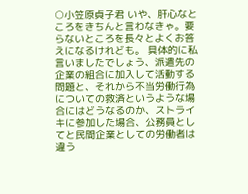○小笠原貞子君 いや、肝心なところをきちんと言わなきゃ。要らないところを長々とよくお答えになるけれども。 具体的に私言いましたでしょう、派遣先の企業の組合に加入して活動する問題と、それから不当労働行為についての救済というような場合にはどうなるのか、ストライキに参加した場合、公務員としてと民間企業としての労働者は違う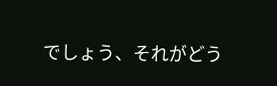でしょう、それがどう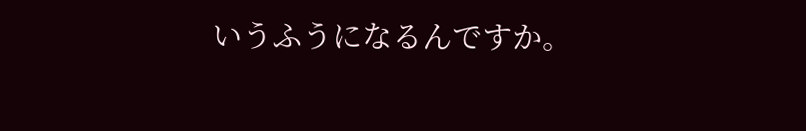いうふうになるんですか。